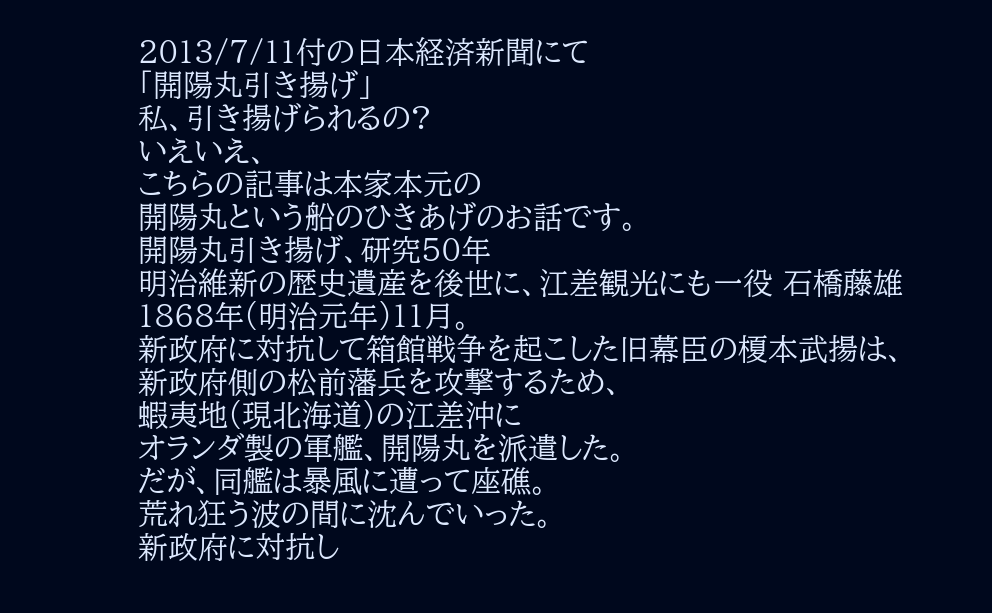2013/7/11付の日本経済新聞にて
「開陽丸引き揚げ」
私、引き揚げられるの?
いえいえ、
こちらの記事は本家本元の
開陽丸という船のひきあげのお話です。
開陽丸引き揚げ、研究50年
明治維新の歴史遺産を後世に、江差観光にも一役 石橋藤雄
1868年(明治元年)11月。
新政府に対抗して箱館戦争を起こした旧幕臣の榎本武揚は、
新政府側の松前藩兵を攻撃するため、
蝦夷地(現北海道)の江差沖に
オランダ製の軍艦、開陽丸を派遣した。
だが、同艦は暴風に遭って座礁。
荒れ狂う波の間に沈んでいった。
新政府に対抗し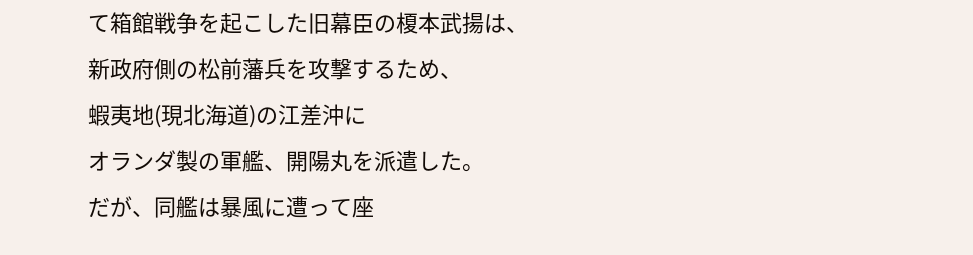て箱館戦争を起こした旧幕臣の榎本武揚は、
新政府側の松前藩兵を攻撃するため、
蝦夷地(現北海道)の江差沖に
オランダ製の軍艦、開陽丸を派遣した。
だが、同艦は暴風に遭って座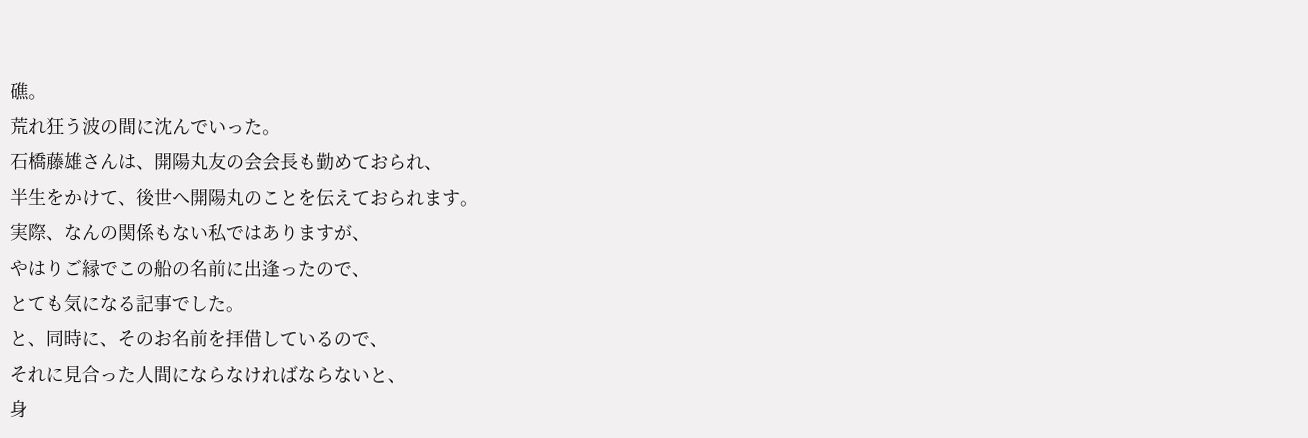礁。
荒れ狂う波の間に沈んでいった。
石橋藤雄さんは、開陽丸友の会会長も勤めておられ、
半生をかけて、後世へ開陽丸のことを伝えておられます。
実際、なんの関係もない私ではありますが、
やはりご縁でこの船の名前に出逢ったので、
とても気になる記事でした。
と、同時に、そのお名前を拝借しているので、
それに見合った人間にならなければならないと、
身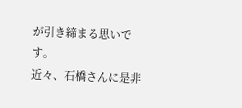が引き締まる思いです。
近々、石橋さんに是非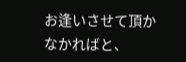お逢いさせて頂かなかればと、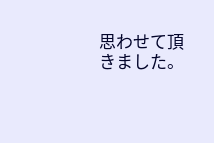思わせて頂きました。